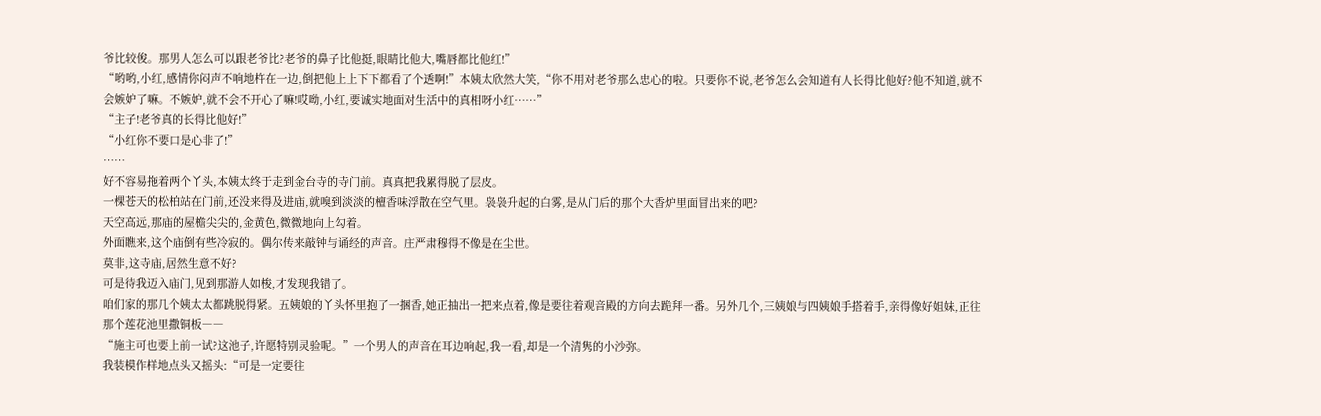爷比较俊。那男人怎么可以跟老爷比?老爷的鼻子比他挺,眼睛比他大,嘴唇都比他红!”
“哟哟,小红,感情你闷声不响地杵在一边,倒把他上上下下都看了个透啊!”本姨太欣然大笑,“你不用对老爷那么忠心的啦。只要你不说,老爷怎么会知道有人长得比他好?他不知道,就不会嫉妒了嘛。不嫉妒,就不会不开心了嘛!哎呦,小红,要诚实地面对生活中的真相呀小红……”
“主子!老爷真的长得比他好!”
“小红你不要口是心非了!”
……
好不容易拖着两个丫头,本姨太终于走到金台寺的寺门前。真真把我累得脱了层皮。
一棵苍天的松柏站在门前,还没来得及进庙,就嗅到淡淡的檀香味浮散在空气里。袅袅升起的白雾,是从门后的那个大香炉里面冒出来的吧?
天空高远,那庙的屋檐尖尖的,金黄色,微微地向上勾着。
外面瞧来,这个庙倒有些冷寂的。偶尔传来敲钟与诵经的声音。庄严肃穆得不像是在尘世。
莫非,这寺庙,居然生意不好?
可是待我迈入庙门,见到那游人如梭,才发现我错了。
咱们家的那几个姨太太都跳脱得紧。五姨娘的丫头怀里抱了一捆香,她正抽出一把来点着,像是要往着观音殿的方向去跪拜一番。另外几个,三姨娘与四姨娘手搭着手,亲得像好姐妹,正往那个莲花池里撒铜板――
“施主可也要上前一试?这池子,许愿特别灵验呢。”一个男人的声音在耳边响起,我一看,却是一个清隽的小沙弥。
我装模作样地点头又摇头:“可是一定要往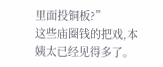里面投铜板?”
这些庙圈钱的把戏,本姨太已经见得多了。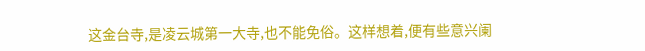这金台寺,是凌云城第一大寺,也不能免俗。这样想着,便有些意兴阑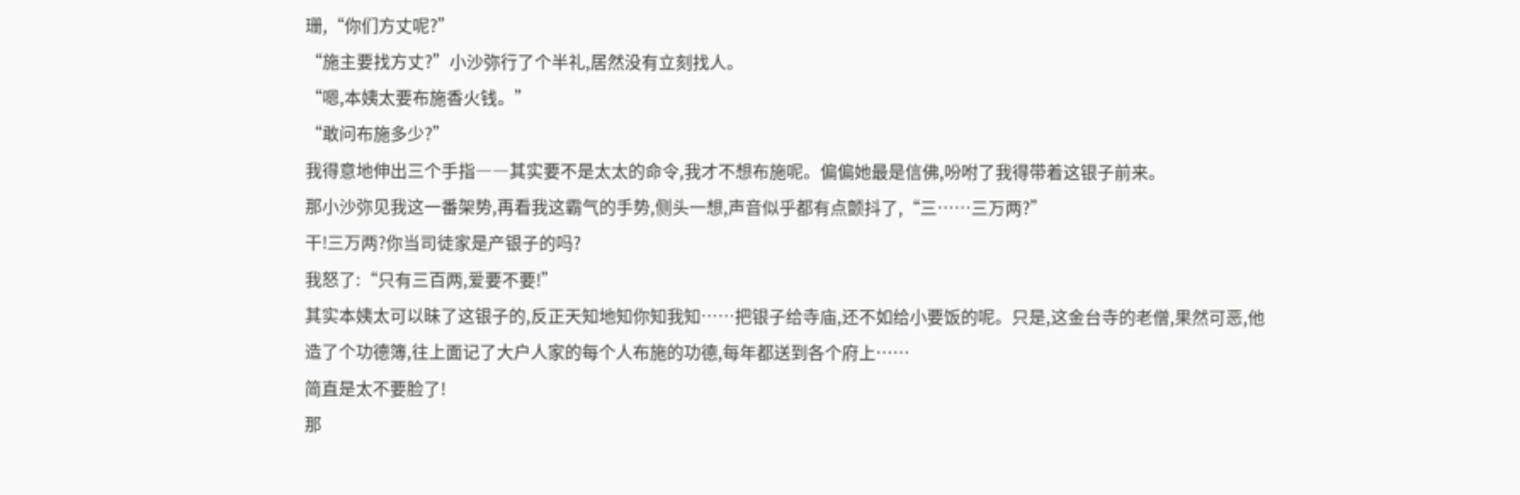珊,“你们方丈呢?”
“施主要找方丈?”小沙弥行了个半礼,居然没有立刻找人。
“嗯,本姨太要布施香火钱。”
“敢问布施多少?”
我得意地伸出三个手指――其实要不是太太的命令,我才不想布施呢。偏偏她最是信佛,吩咐了我得带着这银子前来。
那小沙弥见我这一番架势,再看我这霸气的手势,侧头一想,声音似乎都有点颤抖了,“三……三万两?”
干!三万两?你当司徒家是产银子的吗?
我怒了:“只有三百两,爱要不要!”
其实本姨太可以昧了这银子的,反正天知地知你知我知……把银子给寺庙,还不如给小要饭的呢。只是,这金台寺的老僧,果然可恶,他造了个功德簿,往上面记了大户人家的每个人布施的功德,每年都送到各个府上……
简直是太不要脸了!
那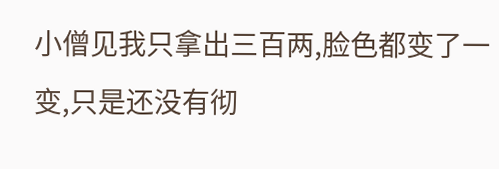小僧见我只拿出三百两,脸色都变了一变,只是还没有彻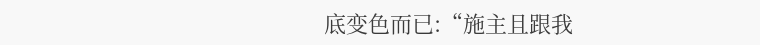底变色而已:“施主且跟我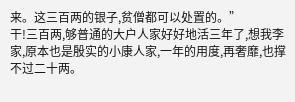来。这三百两的银子,贫僧都可以处置的。”
干!三百两,够普通的大户人家好好地活三年了,想我李家,原本也是殷实的小康人家,一年的用度,再奢靡,也撑不过二十两。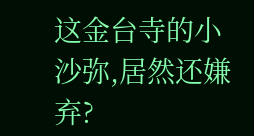这金台寺的小沙弥,居然还嫌弃?